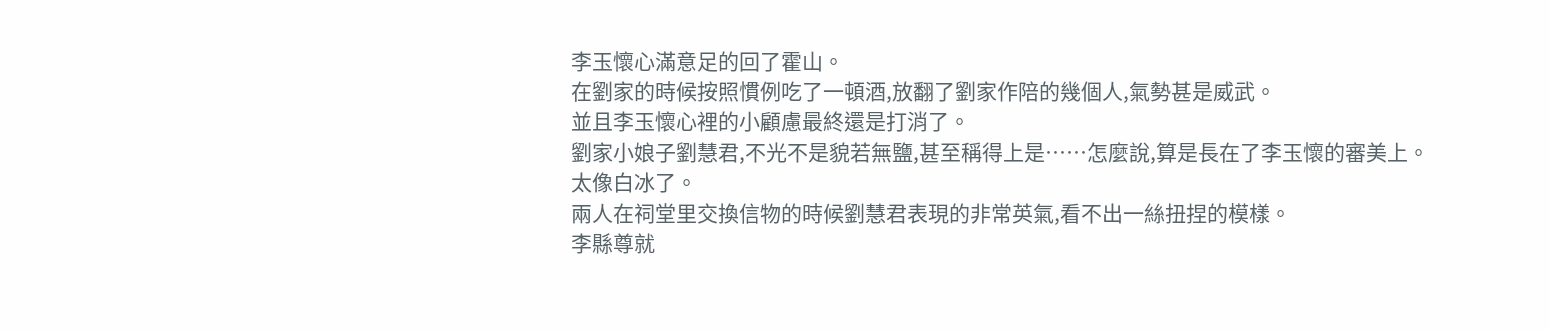李玉懷心滿意足的回了霍山。
在劉家的時候按照慣例吃了一頓酒,放翻了劉家作陪的幾個人,氣勢甚是威武。
並且李玉懷心裡的小顧慮最終還是打消了。
劉家小娘子劉慧君,不光不是貌若無鹽,甚至稱得上是……怎麼說,算是長在了李玉懷的審美上。
太像白冰了。
兩人在祠堂里交換信物的時候劉慧君表現的非常英氣,看不出一絲扭捏的模樣。
李縣尊就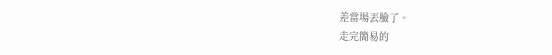差當場丟臉了。
走完簡易的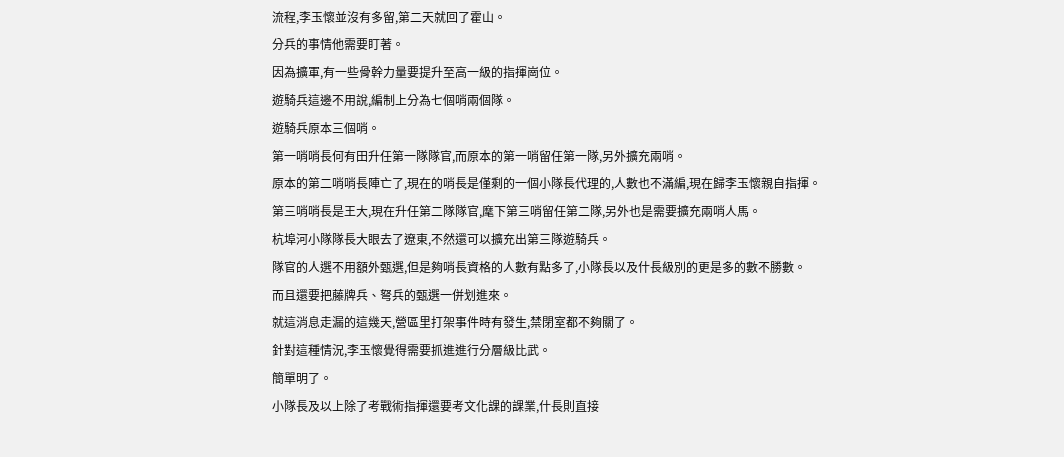流程,李玉懷並沒有多留,第二天就回了霍山。
分兵的事情他需要盯著。
因為擴軍,有一些骨幹力量要提升至高一級的指揮崗位。
遊騎兵這邊不用說,編制上分為七個哨兩個隊。
遊騎兵原本三個哨。
第一哨哨長何有田升任第一隊隊官,而原本的第一哨留任第一隊,另外擴充兩哨。
原本的第二哨哨長陣亡了,現在的哨長是僅剩的一個小隊長代理的,人數也不滿編,現在歸李玉懷親自指揮。
第三哨哨長是王大,現在升任第二隊隊官,麾下第三哨留任第二隊,另外也是需要擴充兩哨人馬。
杭埠河小隊隊長大眼去了遼東,不然還可以擴充出第三隊遊騎兵。
隊官的人選不用額外甄選,但是夠哨長資格的人數有點多了,小隊長以及什長級別的更是多的數不勝數。
而且還要把藤牌兵、弩兵的甄選一併划進來。
就這消息走漏的這幾天,營區里打架事件時有發生,禁閉室都不夠關了。
針對這種情況,李玉懷覺得需要抓進進行分層級比武。
簡單明了。
小隊長及以上除了考戰術指揮還要考文化課的課業,什長則直接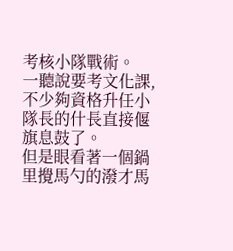考核小隊戰術。
一聽說要考文化課,不少夠資格升任小隊長的什長直接偃旗息鼓了。
但是眼看著一個鍋里攪馬勺的潑才馬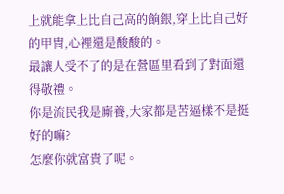上就能拿上比自己高的餉銀,穿上比自己好的甲冑,心裡還是酸酸的。
最讓人受不了的是在營區里看到了對面還得敬禮。
你是流民我是廝養,大家都是苦逼樣不是挺好的嘛?
怎麼你就富貴了呢。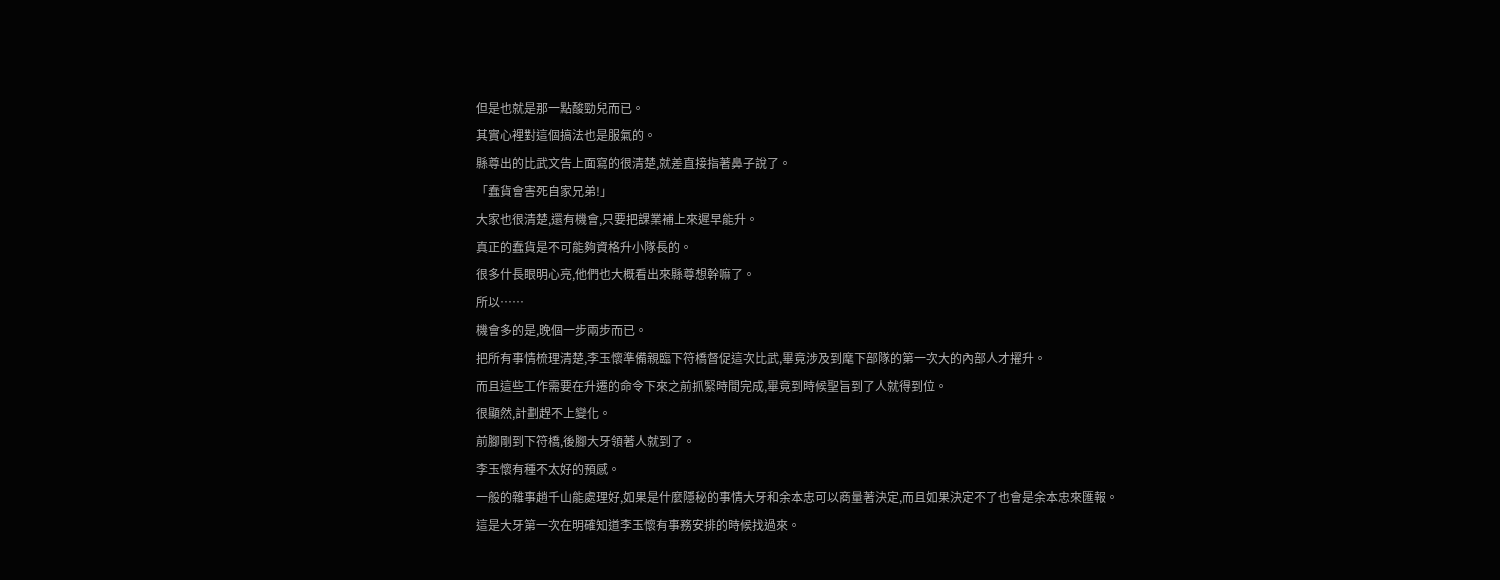但是也就是那一點酸勁兒而已。
其實心裡對這個搞法也是服氣的。
縣尊出的比武文告上面寫的很清楚,就差直接指著鼻子說了。
「蠢貨會害死自家兄弟!」
大家也很清楚,還有機會,只要把課業補上來遲早能升。
真正的蠢貨是不可能夠資格升小隊長的。
很多什長眼明心亮,他們也大概看出來縣尊想幹嘛了。
所以……
機會多的是,晚個一步兩步而已。
把所有事情梳理清楚,李玉懷準備親臨下符橋督促這次比武,畢竟涉及到麾下部隊的第一次大的內部人才擢升。
而且這些工作需要在升遷的命令下來之前抓緊時間完成,畢竟到時候聖旨到了人就得到位。
很顯然,計劃趕不上變化。
前腳剛到下符橋,後腳大牙領著人就到了。
李玉懷有種不太好的預感。
一般的雜事趙千山能處理好,如果是什麼隱秘的事情大牙和余本忠可以商量著決定,而且如果決定不了也會是余本忠來匯報。
這是大牙第一次在明確知道李玉懷有事務安排的時候找過來。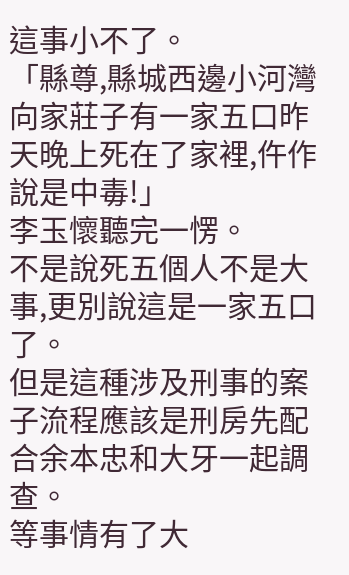這事小不了。
「縣尊,縣城西邊小河灣向家莊子有一家五口昨天晚上死在了家裡,仵作說是中毒!」
李玉懷聽完一愣。
不是說死五個人不是大事,更別說這是一家五口了。
但是這種涉及刑事的案子流程應該是刑房先配合余本忠和大牙一起調查。
等事情有了大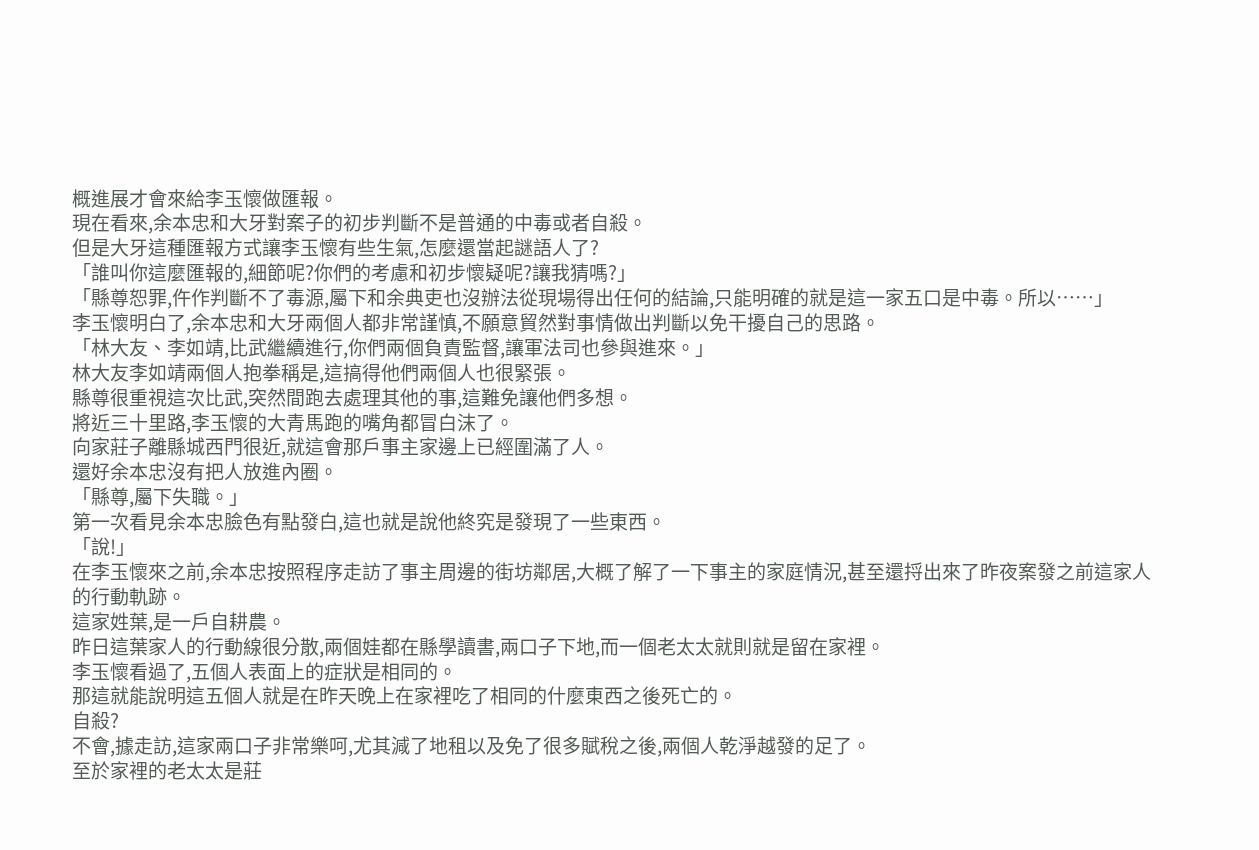概進展才會來給李玉懷做匯報。
現在看來,余本忠和大牙對案子的初步判斷不是普通的中毒或者自殺。
但是大牙這種匯報方式讓李玉懷有些生氣,怎麼還當起謎語人了?
「誰叫你這麼匯報的,細節呢?你們的考慮和初步懷疑呢?讓我猜嗎?」
「縣尊恕罪,仵作判斷不了毒源,屬下和余典吏也沒辦法從現場得出任何的結論,只能明確的就是這一家五口是中毒。所以……」
李玉懷明白了,余本忠和大牙兩個人都非常謹慎,不願意貿然對事情做出判斷以免干擾自己的思路。
「林大友、李如靖,比武繼續進行,你們兩個負責監督,讓軍法司也參與進來。」
林大友李如靖兩個人抱拳稱是,這搞得他們兩個人也很緊張。
縣尊很重視這次比武,突然間跑去處理其他的事,這難免讓他們多想。
將近三十里路,李玉懷的大青馬跑的嘴角都冒白沫了。
向家莊子離縣城西門很近,就這會那戶事主家邊上已經圍滿了人。
還好余本忠沒有把人放進內圈。
「縣尊,屬下失職。」
第一次看見余本忠臉色有點發白,這也就是說他終究是發現了一些東西。
「說!」
在李玉懷來之前,余本忠按照程序走訪了事主周邊的街坊鄰居,大概了解了一下事主的家庭情況,甚至還捋出來了昨夜案發之前這家人的行動軌跡。
這家姓葉,是一戶自耕農。
昨日這葉家人的行動線很分散,兩個娃都在縣學讀書,兩口子下地,而一個老太太就則就是留在家裡。
李玉懷看過了,五個人表面上的症狀是相同的。
那這就能說明這五個人就是在昨天晚上在家裡吃了相同的什麼東西之後死亡的。
自殺?
不會,據走訪,這家兩口子非常樂呵,尤其減了地租以及免了很多賦稅之後,兩個人乾淨越發的足了。
至於家裡的老太太是莊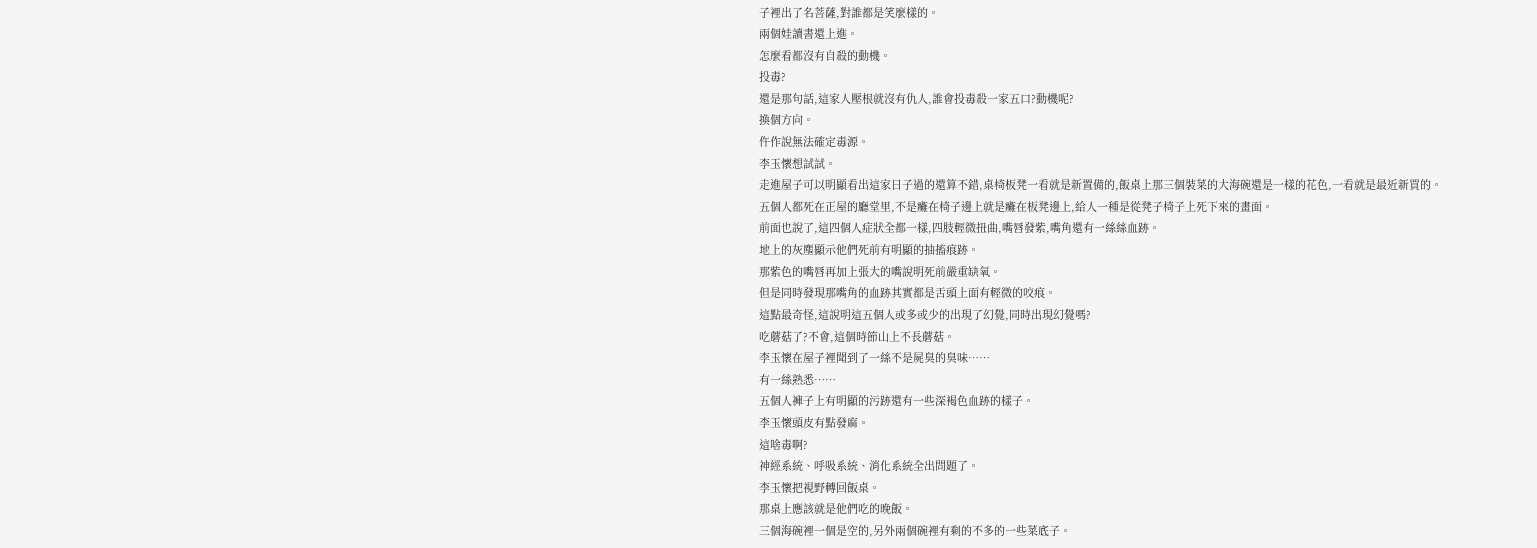子裡出了名菩薩,對誰都是笑麼樣的。
兩個娃讀書還上進。
怎麼看都沒有自殺的動機。
投毒?
還是那句話,這家人壓根就沒有仇人,誰會投毒殺一家五口?動機呢?
換個方向。
仵作說無法確定毒源。
李玉懷想試試。
走進屋子可以明顯看出這家日子過的還算不錯,桌椅板凳一看就是新置備的,飯桌上那三個裝菜的大海碗還是一樣的花色,一看就是最近新買的。
五個人都死在正屋的廳堂里,不是癱在椅子邊上就是癱在板凳邊上,給人一種是從凳子椅子上死下來的畫面。
前面也說了,這四個人症狀全都一樣,四肢輕微扭曲,嘴唇發紫,嘴角還有一絲絲血跡。
地上的灰塵顯示他們死前有明顯的抽搐痕跡。
那紫色的嘴唇再加上張大的嘴說明死前嚴重缺氧。
但是同時發現那嘴角的血跡其實都是舌頭上面有輕微的咬痕。
這點最奇怪,這說明這五個人或多或少的出現了幻覺,同時出現幻覺嗎?
吃蘑菇了?不會,這個時節山上不長蘑菇。
李玉懷在屋子裡聞到了一絲不是屍臭的臭味……
有一絲熟悉……
五個人褲子上有明顯的污跡還有一些深褐色血跡的樣子。
李玉懷頭皮有點發麻。
這啥毒啊?
神經系統、呼吸系統、消化系統全出問題了。
李玉懷把視野轉回飯桌。
那桌上應該就是他們吃的晚飯。
三個海碗裡一個是空的,另外兩個碗裡有剩的不多的一些菜底子。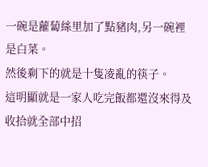一碗是蘿蔔絲里加了點豬肉,另一碗裡是白菜。
然後剩下的就是十隻凌亂的筷子。
這明顯就是一家人吃完飯都還沒來得及收拾就全部中招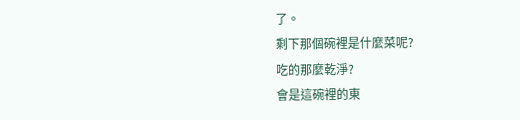了。
剩下那個碗裡是什麼菜呢?
吃的那麼乾淨?
會是這碗裡的東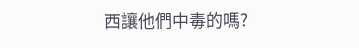西讓他們中毒的嗎?